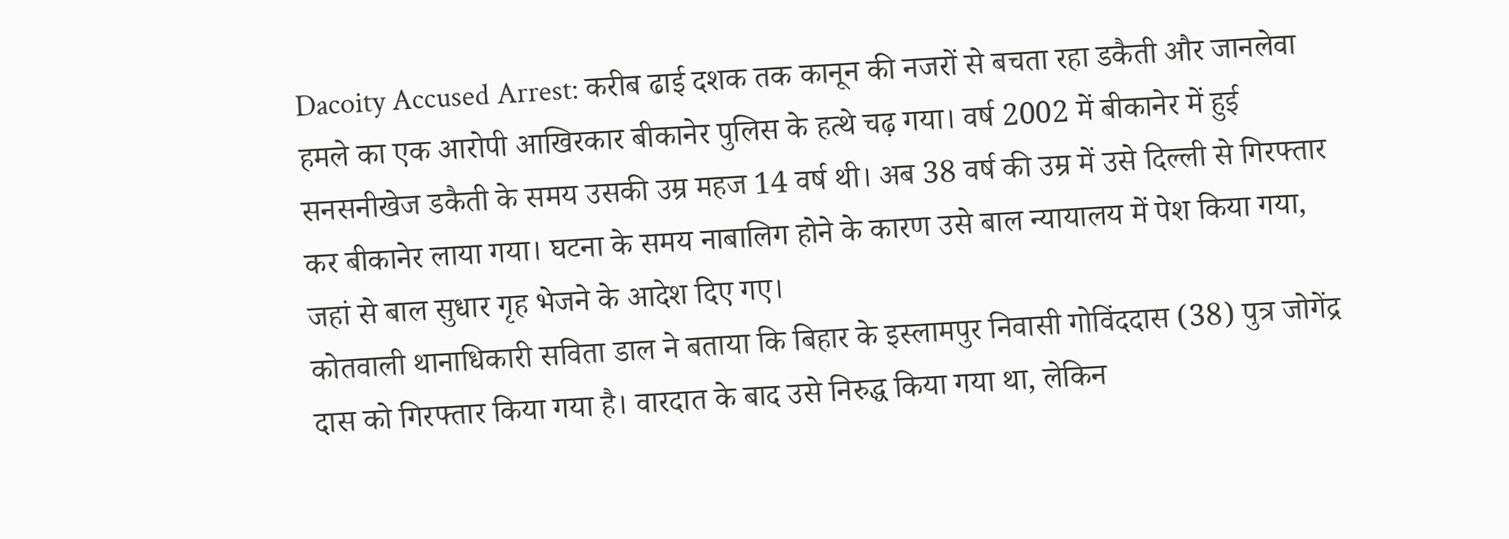Dacoity Accused Arrest: करीब ढाई दशक तक कानून की नजरों से बचता रहा डकैती और जानलेवा हमले का एक आरोपी आखिरकार बीकानेर पुलिस के हत्थे चढ़ गया। वर्ष 2002 में बीकानेर में हुई सनसनीखेज डकैती के समय उसकी उम्र महज 14 वर्ष थी। अब 38 वर्ष की उम्र में उसे दिल्ली से गिरफ्तार कर बीकानेर लाया गया। घटना के समय नाबालिग होने के कारण उसे बाल न्यायालय में पेश किया गया, जहां से बाल सुधार गृह भेजने के आदेश दिए गए।
कोतवाली थानाधिकारी सविता डाल ने बताया कि बिहार के इस्लामपुर निवासी गोविंददास (38) पुत्र जोगेंद्र दास को गिरफ्तार किया गया है। वारदात के बाद उसे निरुद्ध किया गया था, लेकिन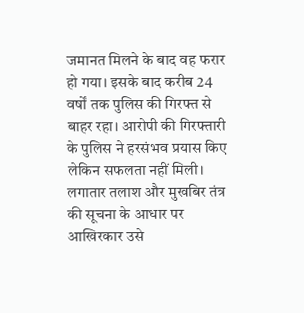जमानत मिलने के बाद वह फरार हो गया। इसके बाद करीब 24 वर्षों तक पुलिस की गिरफ्त से बाहर रहा। आरोपी की गिरफ्तारी के पुलिस ने हरसंभव प्रयास किए लेकिन सफलता नहीं मिली। लगातार तलाश और मुखबिर तंत्र की सूचना के आधार पर आखिरकार उसे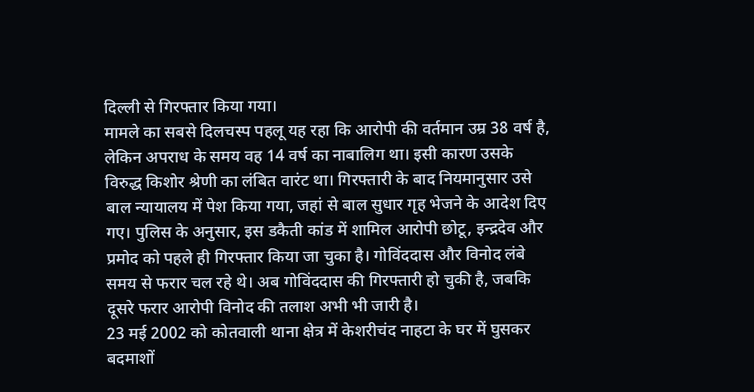दिल्ली से गिरफ्तार किया गया।
मामले का सबसे दिलचस्प पहलू यह रहा कि आरोपी की वर्तमान उम्र 38 वर्ष है, लेकिन अपराध के समय वह 14 वर्ष का नाबालिग था। इसी कारण उसके विरुद्ध किशोर श्रेणी का लंबित वारंट था। गिरफ्तारी के बाद नियमानुसार उसे बाल न्यायालय में पेश किया गया, जहां से बाल सुधार गृह भेजने के आदेश दिए गए। पुलिस के अनुसार, इस डकैती कांड में शामिल आरोपी छोटू, इन्द्रदेव और प्रमोद को पहले ही गिरफ्तार किया जा चुका है। गोविंददास और विनोद लंबे समय से फरार चल रहे थे। अब गोविंददास की गिरफ्तारी हो चुकी है, जबकि दूसरे फरार आरोपी विनोद की तलाश अभी भी जारी है।
23 मई 2002 को कोतवाली थाना क्षेत्र में केशरीचंद नाहटा के घर में घुसकर बदमाशों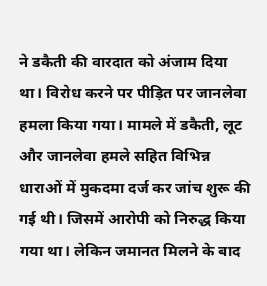ने डकैती की वारदात को अंजाम दिया था। विरोध करने पर पीड़ित पर जानलेवा हमला किया गया। मामले में डकैती, लूट और जानलेवा हमले सहित विभिन्न धाराओं में मुकदमा दर्ज कर जांच शुरू की गई थी। जिसमें आरोपी को निरुद्ध किया गया था। लेकिन जमानत मिलने के बाद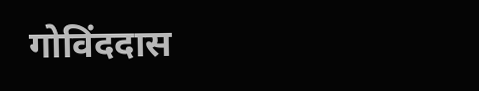गोविंददास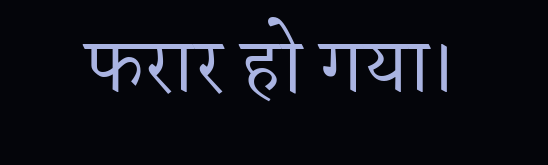फरार हो गया।